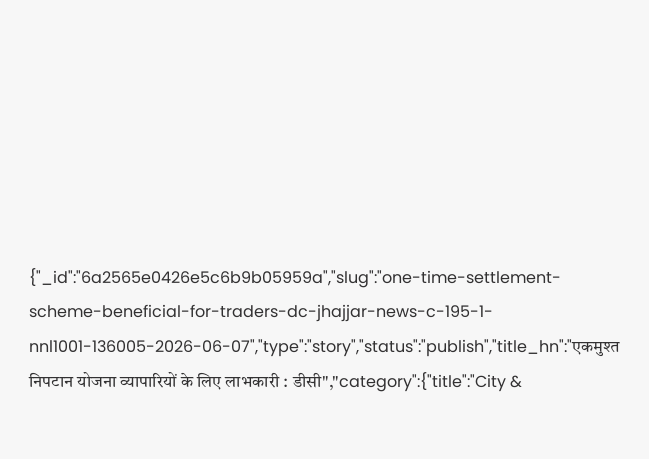{"_id":"6a2565e0426e5c6b9b05959a","slug":"one-time-settlement-scheme-beneficial-for-traders-dc-jhajjar-news-c-195-1-nnl1001-136005-2026-06-07","type":"story","status":"publish","title_hn":"एकमुश्त निपटान योजना व्यापारियों के लिए लाभकारी : डीसी","category":{"title":"City &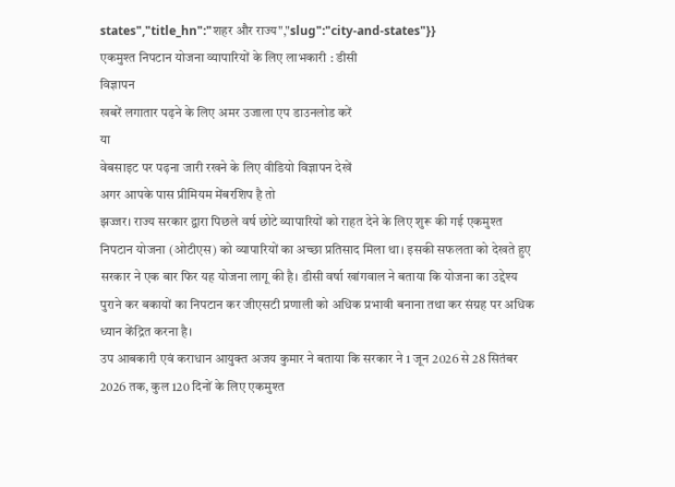states","title_hn":"शहर और राज्य","slug":"city-and-states"}}
एकमुश्त निपटान योजना व्यापारियों के लिए लाभकारी : डीसी
विज्ञापन
खबरें लगातार पढ़ने के लिए अमर उजाला एप डाउनलोड करें
या
वेबसाइट पर पढ़ना जारी रखने के लिए वीडियो विज्ञापन देखें
अगर आपके पास प्रीमियम मेंबरशिप है तो
झज्जर। राज्य सरकार द्वारा पिछले वर्ष छोटे व्यापारियों को राहत देने के लिए शुरू की गई एकमुश्त निपटान योजना (ओटीएस) को व्यापारियों का अच्छा प्रतिसाद मिला था। इसकी सफलता को देखते हुए सरकार ने एक बार फिर यह योजना लागू की है। डीसी वर्षा खांगवाल ने बताया कि योजना का उद्देश्य पुराने कर बकायों का निपटान कर जीएसटी प्रणाली को अधिक प्रभावी बनाना तथा कर संग्रह पर अधिक ध्यान केंद्रित करना है।
उप आबकारी एवं कराधान आयुक्त अजय कुमार ने बताया कि सरकार ने 1 जून 2026 से 28 सितंबर 2026 तक, कुल 120 दिनों के लिए एकमुश्त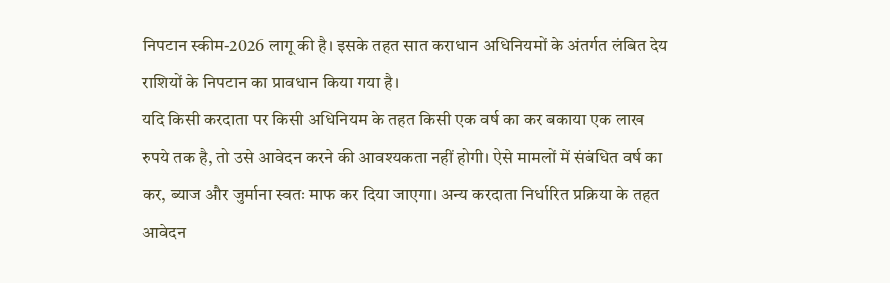निपटान स्कीम-2026 लागू की है। इसके तहत सात कराधान अधिनियमों के अंतर्गत लंबित देय राशियों के निपटान का प्रावधान किया गया है।
यदि किसी करदाता पर किसी अधिनियम के तहत किसी एक वर्ष का कर बकाया एक लाख रुपये तक है, तो उसे आवेदन करने की आवश्यकता नहीं होगी। ऐसे मामलों में संबंधित वर्ष का कर, ब्याज और जुर्माना स्वतः माफ कर दिया जाएगा। अन्य करदाता निर्धारित प्रक्रिया के तहत आवेदन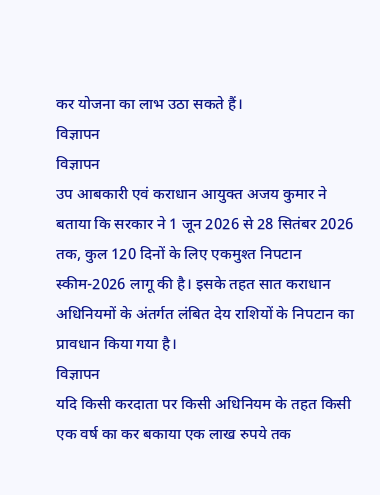कर योजना का लाभ उठा सकते हैं।
विज्ञापन
विज्ञापन
उप आबकारी एवं कराधान आयुक्त अजय कुमार ने बताया कि सरकार ने 1 जून 2026 से 28 सितंबर 2026 तक, कुल 120 दिनों के लिए एकमुश्त निपटान स्कीम-2026 लागू की है। इसके तहत सात कराधान अधिनियमों के अंतर्गत लंबित देय राशियों के निपटान का प्रावधान किया गया है।
विज्ञापन
यदि किसी करदाता पर किसी अधिनियम के तहत किसी एक वर्ष का कर बकाया एक लाख रुपये तक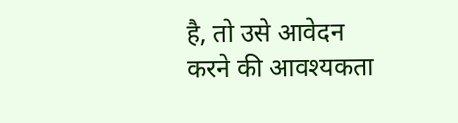है, तो उसे आवेदन करने की आवश्यकता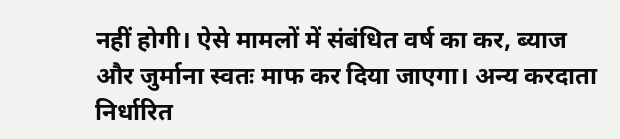नहीं होगी। ऐसे मामलों में संबंधित वर्ष का कर, ब्याज और जुर्माना स्वतः माफ कर दिया जाएगा। अन्य करदाता निर्धारित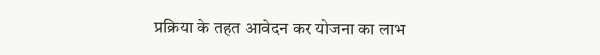प्रक्रिया के तहत आवेदन कर योजना का लाभ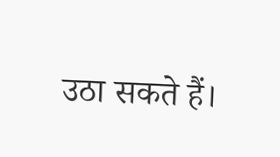उठा सकते हैं।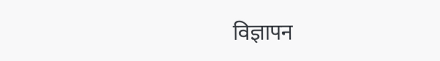विज्ञापन